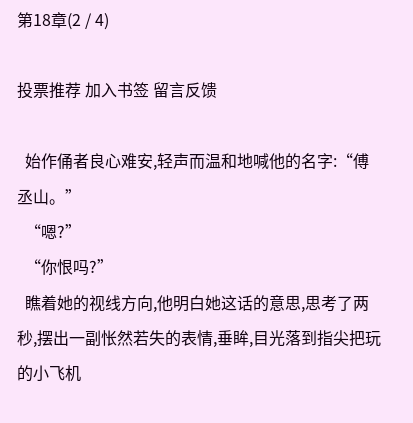第18章(2 / 4)

投票推荐 加入书签 留言反馈

  始作俑者良心难安,轻声而温和地喊他的名字:“傅丞山。”
  “嗯?”
  “你恨吗?”
  瞧着她的视线方向,他明白她这话的意思,思考了两秒,摆出一副怅然若失的表情,垂眸,目光落到指尖把玩的小飞机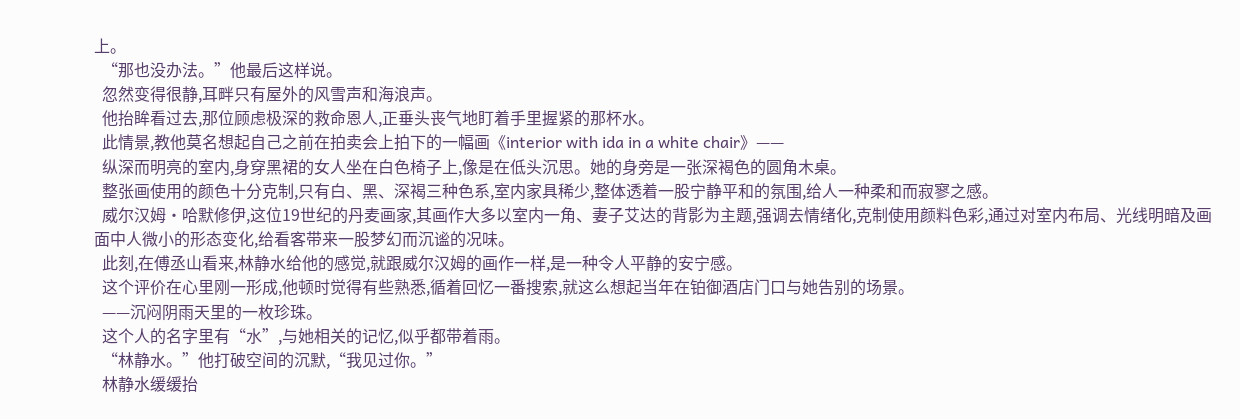上。
  “那也没办法。”他最后这样说。
  忽然变得很静,耳畔只有屋外的风雪声和海浪声。
  他抬眸看过去,那位顾虑极深的救命恩人,正垂头丧气地盯着手里握紧的那杯水。
  此情景,教他莫名想起自己之前在拍卖会上拍下的一幅画《interior with ida in a white chair》——
  纵深而明亮的室内,身穿黑裙的女人坐在白色椅子上,像是在低头沉思。她的身旁是一张深褐色的圆角木桌。
  整张画使用的颜色十分克制,只有白、黑、深褐三种色系,室内家具稀少,整体透着一股宁静平和的氛围,给人一种柔和而寂寥之感。
  威尔汉姆·哈默修伊,这位19世纪的丹麦画家,其画作大多以室内一角、妻子艾达的背影为主题,强调去情绪化,克制使用颜料色彩,通过对室内布局、光线明暗及画面中人微小的形态变化,给看客带来一股梦幻而沉谧的况味。
  此刻,在傅丞山看来,林静水给他的感觉,就跟威尔汉姆的画作一样,是一种令人平静的安宁感。
  这个评价在心里刚一形成,他顿时觉得有些熟悉,循着回忆一番搜索,就这么想起当年在铂御酒店门口与她告别的场景。
  ——沉闷阴雨天里的一枚珍珠。
  这个人的名字里有“水”,与她相关的记忆,似乎都带着雨。
  “林静水。”他打破空间的沉默,“我见过你。”
  林静水缓缓抬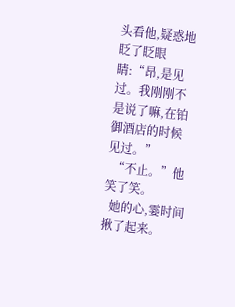头看他,疑惑地眨了眨眼睛:“昂,是见过。我刚刚不是说了嘛,在铂御酒店的时候见过。”
  “不止。”他笑了笑。
  她的心,霎时间揪了起来。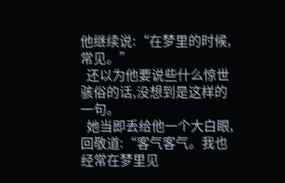他继续说:“在梦里的时候,常见。”
  还以为他要说些什么惊世骇俗的话,没想到是这样的一句。
  她当即丢给他一个大白眼,回敬道:“客气客气。我也经常在梦里见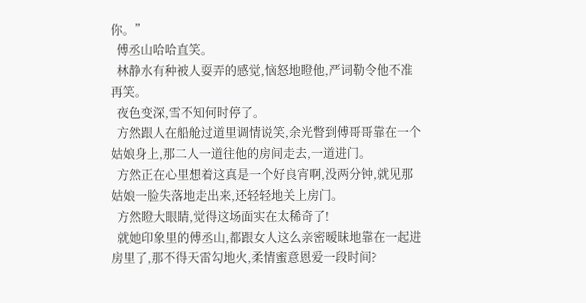你。”
  傅丞山哈哈直笑。
  林静水有种被人耍弄的感觉,恼怒地瞪他,严词勒令他不准再笑。
  夜色变深,雪不知何时停了。
  方然跟人在船舱过道里调情说笑,余光瞥到傅哥哥靠在一个姑娘身上,那二人一道往他的房间走去,一道进门。
  方然正在心里想着这真是一个好良宵啊,没两分钟,就见那姑娘一脸失落地走出来,还轻轻地关上房门。
  方然瞪大眼睛,觉得这场面实在太稀奇了!
  就她印象里的傅丞山,都跟女人这么亲密暧昧地靠在一起进房里了,那不得天雷勾地火,柔情蜜意恩爱一段时间?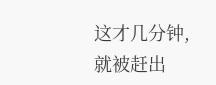这才几分钟,就被赶出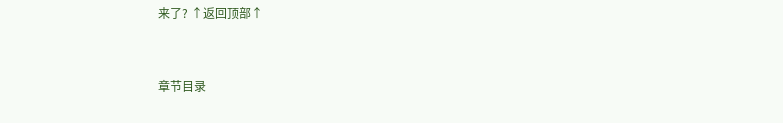来了? ↑返回顶部↑


章节目录